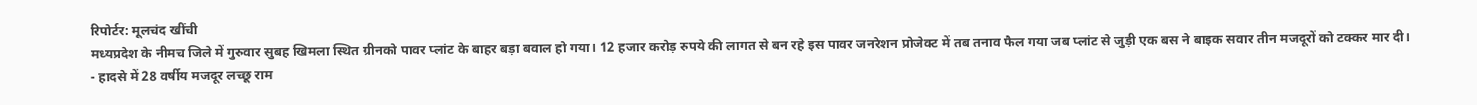रिपोर्टर: मूलचंद खींची
मध्यप्रदेश के नीमच जिले में गुरुवार सुबह खिमला स्थित ग्रीनको पावर प्लांट के बाहर बड़ा बवाल हो गया। 12 हजार करोड़ रुपये की लागत से बन रहे इस पावर जनरेशन प्रोजेक्ट में तब तनाव फैल गया जब प्लांट से जुड़ी एक बस ने बाइक सवार तीन मजदूरों को टक्कर मार दी।
- हादसे में 28 वर्षीय मजदूर लच्छू राम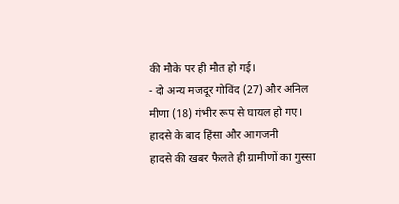की मौके पर ही मौत हो गई।
- दो अन्य मजदूर गोविंद (27) और अनिल मीणा (18) गंभीर रूप से घायल हो गए।
हादसे के बाद हिंसा और आगजनी
हादसे की खबर फैलते ही ग्रामीणों का गुस्सा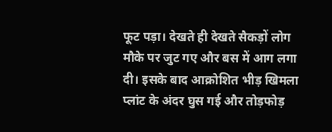फूट पड़ा। देखते ही देखते सैकड़ों लोग मौके पर जुट गए और बस में आग लगा दी। इसके बाद आक्रोशित भीड़ खिमला प्लांट के अंदर घुस गई और तोड़फोड़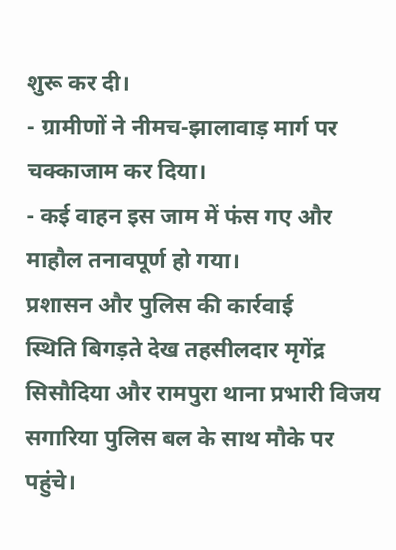शुरू कर दी।
- ग्रामीणों ने नीमच-झालावाड़ मार्ग पर चक्काजाम कर दिया।
- कई वाहन इस जाम में फंस गए और माहौल तनावपूर्ण हो गया।
प्रशासन और पुलिस की कार्रवाई
स्थिति बिगड़ते देख तहसीलदार मृगेंद्र सिसौदिया और रामपुरा थाना प्रभारी विजय सगारिया पुलिस बल के साथ मौके पर पहुंचे।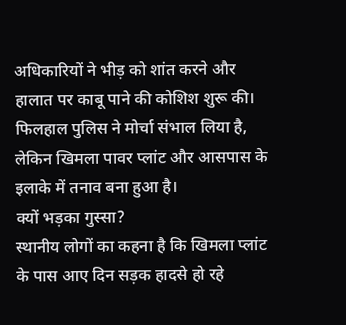अधिकारियों ने भीड़ को शांत करने और हालात पर काबू पाने की कोशिश शुरू की।
फिलहाल पुलिस ने मोर्चा संभाल लिया है, लेकिन खिमला पावर प्लांट और आसपास के इलाके में तनाव बना हुआ है।
क्यों भड़का गुस्सा?
स्थानीय लोगों का कहना है कि खिमला प्लांट के पास आए दिन सड़क हादसे हो रहे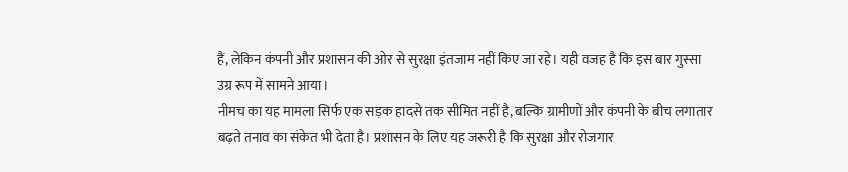हैं, लेकिन कंपनी और प्रशासन की ओर से सुरक्षा इंतजाम नहीं किए जा रहे। यही वजह है कि इस बार गुस्सा उग्र रूप में सामने आया।
नीमच का यह मामला सिर्फ एक सड़क हादसे तक सीमित नहीं है, बल्कि ग्रामीणों और कंपनी के बीच लगातार बढ़ते तनाव का संकेत भी देता है। प्रशासन के लिए यह जरूरी है कि सुरक्षा और रोजगार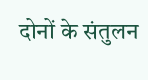दोनों के संतुलन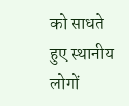को साधते हुए स्थानीय लोगों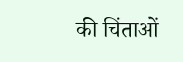की चिंताओं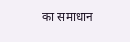का समाधान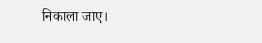निकाला जाए।